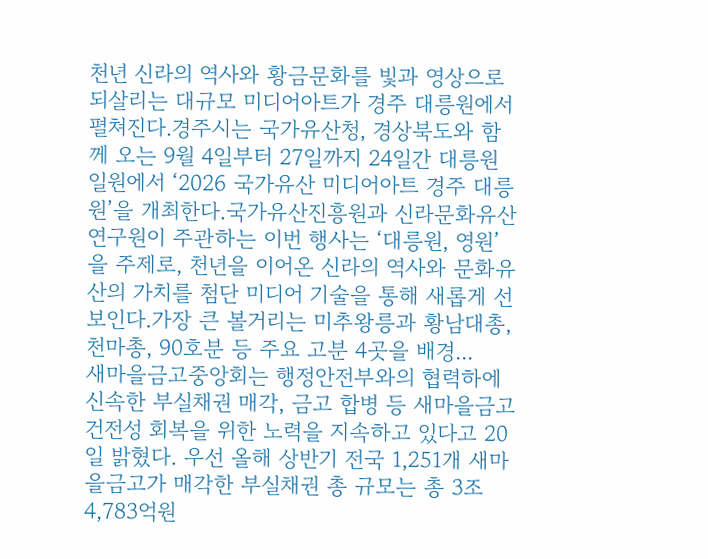천년 신라의 역사와 황금문화를 빛과 영상으로 되살리는 대규모 미디어아트가 경주 대릉원에서 펼쳐진다.경주시는 국가유산청, 경상북도와 함께 오는 9월 4일부터 27일까지 24일간 대릉원 일원에서 ‘2026 국가유산 미디어아트 경주 대릉원’을 개최한다.국가유산진흥원과 신라문화유산연구원이 주관하는 이번 행사는 ‘대릉원, 영원’을 주제로, 천년을 이어온 신라의 역사와 문화유산의 가치를 첨단 미디어 기술을 통해 새롭게 선보인다.가장 큰 볼거리는 미추왕릉과 황남대총, 천마총, 90호분 등 주요 고분 4곳을 배경...
새마을금고중앙회는 행정안전부와의 협력하에 신속한 부실채권 매각, 금고 합병 등 새마을금고 건전성 회복을 위한 노력을 지속하고 있다고 20일 밝혔다. 우선 올해 상반기 전국 1,251개 새마을금고가 매각한 부실채권 총 규모는 총 3조 4,783억원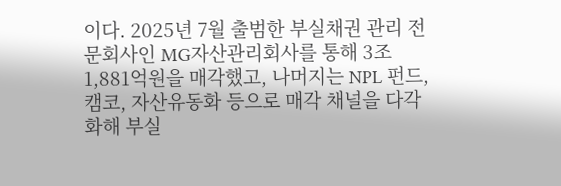이다. 2025년 7월 출범한 부실채권 관리 전문회사인 MG자산관리회사를 통해 3조 1,881억원을 매각했고, 나머지는 NPL 펀드, 캠코, 자산유동화 등으로 매각 채널을 다각화해 부실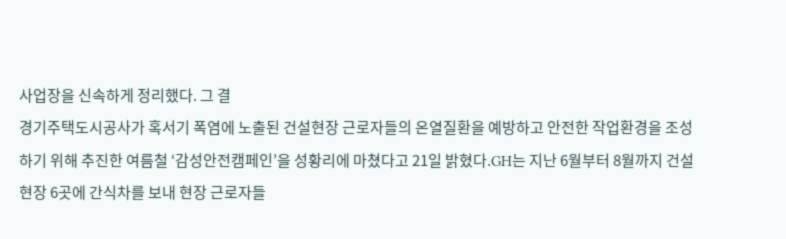사업장을 신속하게 정리했다. 그 결
경기주택도시공사가 혹서기 폭염에 노출된 건설현장 근로자들의 온열질환을 예방하고 안전한 작업환경을 조성하기 위해 추진한 여름철 ‘감성안전캠페인’을 성황리에 마쳤다고 21일 밝혔다.GH는 지난 6월부터 8월까지 건설현장 6곳에 간식차를 보내 현장 근로자들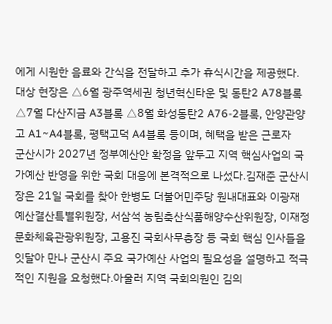에게 시원한 음료와 간식을 전달하고 추가 휴식시간을 제공했다. 대상 현장은 △6월 광주역세권 청년혁신타운 및 동탄2 A78블록 △7월 다산지금 A3블록 △8월 화성동탄2 A76-2블록, 안양관양고 A1~A4블록, 평택고덕 A4블록 등이며, 혜택을 받은 근로자
군산시가 2027년 정부예산안 확정을 앞두고 지역 핵심사업의 국가예산 반영을 위한 국회 대응에 본격적으로 나섰다.김재준 군산시장은 21일 국회를 찾아 한병도 더불어민주당 원내대표와 이광재 예산결산특별위원장, 서삼석 농림축산식품해양수산위원장, 이재정 문화체육관광위원장, 고용진 국회사무총장 등 국회 핵심 인사들을 잇달아 만나 군산시 주요 국가예산 사업의 필요성을 설명하고 적극적인 지원을 요청했다.아울러 지역 국회의원인 김의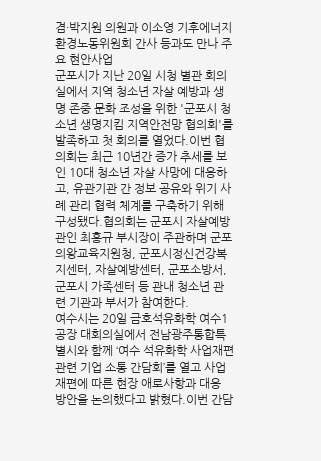겸·박지원 의원과 이소영 기후에너지환경노동위원회 간사 등과도 만나 주요 현안사업
군포시가 지난 20일 시청 별관 회의실에서 지역 청소년 자살 예방과 생명 존중 문화 조성을 위한 '군포시 청소년 생명지킴 지역안전망 협의회'를 발족하고 첫 회의를 열었다.이번 협의회는 최근 10년간 증가 추세를 보인 10대 청소년 자살 사망에 대응하고, 유관기관 간 정보 공유와 위기 사례 관리 협력 체계를 구축하기 위해 구성됐다.협의회는 군포시 자살예방관인 최홍규 부시장이 주관하며 군포의왕교육지원청, 군포시정신건강복지센터, 자살예방센터, 군포소방서, 군포시 가족센터 등 관내 청소년 관련 기관과 부서가 참여한다.
여수시는 20일 금호석유화학 여수1공장 대회의실에서 전남광주통합특별시와 함께 ‘여수 석유화학 사업재편 관련 기업 소통 간담회’를 열고 사업재편에 따른 현장 애로사항과 대응 방안을 논의했다고 밝혔다.이번 간담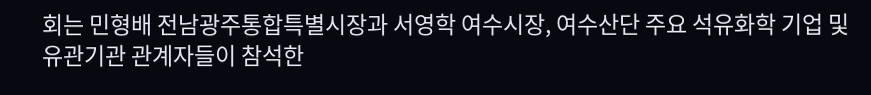회는 민형배 전남광주통합특별시장과 서영학 여수시장, 여수산단 주요 석유화학 기업 및 유관기관 관계자들이 참석한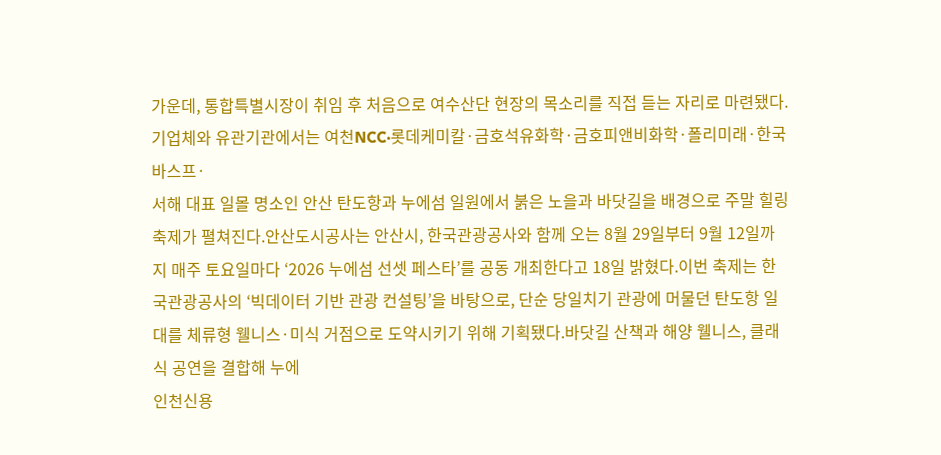가운데, 통합특별시장이 취임 후 처음으로 여수산단 현장의 목소리를 직접 듣는 자리로 마련됐다.기업체와 유관기관에서는 여천NCC·롯데케미칼·금호석유화학·금호피앤비화학·폴리미래·한국바스프·
서해 대표 일몰 명소인 안산 탄도항과 누에섬 일원에서 붉은 노을과 바닷길을 배경으로 주말 힐링 축제가 펼쳐진다.안산도시공사는 안산시, 한국관광공사와 함께 오는 8월 29일부터 9월 12일까지 매주 토요일마다 ‘2026 누에섬 선셋 페스타’를 공동 개최한다고 18일 밝혔다.이번 축제는 한국관광공사의 ‘빅데이터 기반 관광 컨설팅’을 바탕으로, 단순 당일치기 관광에 머물던 탄도항 일대를 체류형 웰니스·미식 거점으로 도약시키기 위해 기획됐다.바닷길 산책과 해양 웰니스, 클래식 공연을 결합해 누에
인천신용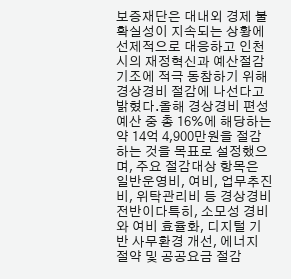보증재단은 대내외 경제 불확실성이 지속되는 상황에 선제적으로 대응하고 인천시의 재정혁신과 예산절감 기조에 적극 동참하기 위해 경상경비 절감에 나선다고 밝혔다.올해 경상경비 편성 예산 중 총 16%에 해당하는 약 14억 4,900만원을 절감하는 것을 목표로 설정했으며, 주요 절감대상 항목은 일반운영비, 여비, 업무추진비, 위탁관리비 등 경상경비 전반이다특히, 소모성 경비와 여비 효율화, 디지털 기반 사무환경 개선, 에너지 절약 및 공공요금 절감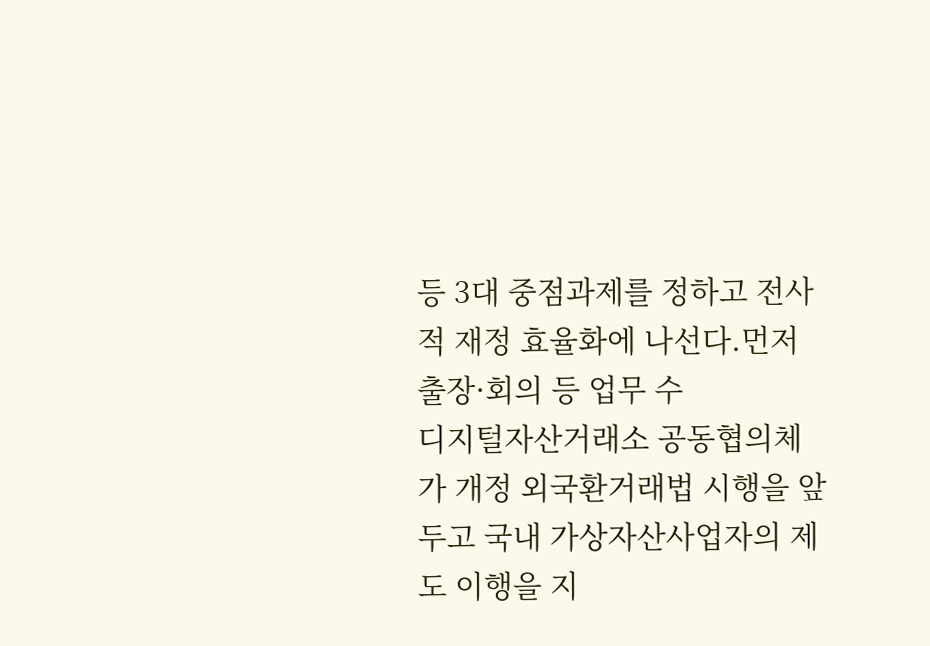등 3대 중점과제를 정하고 전사적 재정 효율화에 나선다.먼저 출장·회의 등 업무 수
디지털자산거래소 공동협의체가 개정 외국환거래법 시행을 앞두고 국내 가상자산사업자의 제도 이행을 지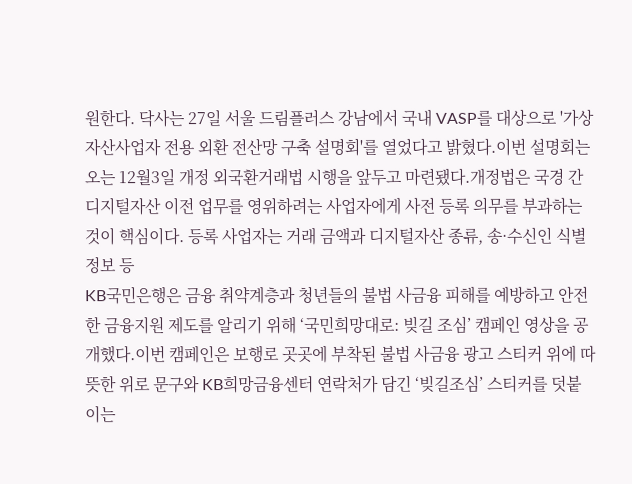원한다. 닥사는 27일 서울 드림플러스 강남에서 국내 VASP를 대상으로 '가상자산사업자 전용 외환 전산망 구축 설명회'를 열었다고 밝혔다.이번 설명회는 오는 12월3일 개정 외국환거래법 시행을 앞두고 마련됐다.개정법은 국경 간 디지털자산 이전 업무를 영위하려는 사업자에게 사전 등록 의무를 부과하는 것이 핵심이다. 등록 사업자는 거래 금액과 디지털자산 종류, 송·수신인 식별정보 등
KB국민은행은 금융 취약계층과 청년들의 불법 사금융 피해를 예방하고 안전한 금융지원 제도를 알리기 위해 ‘국민희망대로: 빚길 조심’ 캠페인 영상을 공개했다.이번 캠페인은 보행로 곳곳에 부착된 불법 사금융 광고 스티커 위에 따뜻한 위로 문구와 KB희망금융센터 연락처가 담긴 ‘빚길조심’ 스티커를 덧붙이는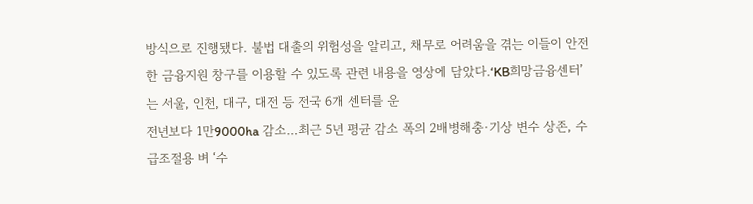방식으로 진행됐다. 불법 대출의 위험성을 알리고, 채무로 어려움을 겪는 이들이 안전한 금융지원 창구를 이용할 수 있도록 관련 내용을 영상에 담았다.‘KB희망금융센터’는 서울, 인천, 대구, 대전 등 전국 6개 센터를 운
전년보다 1만9000ha 감소…최근 5년 평균 감소 폭의 2배병해충·기상 변수 상존, 수급조절용 벼 ‘수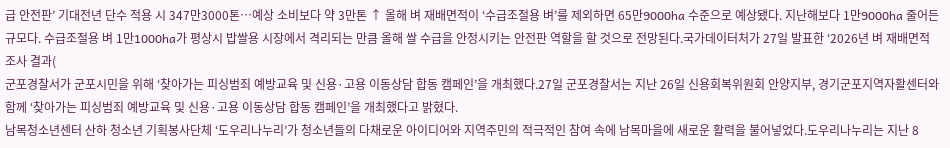급 안전판’ 기대전년 단수 적용 시 347만3000톤…예상 소비보다 약 3만톤 ↑ 올해 벼 재배면적이 ‘수급조절용 벼’를 제외하면 65만9000ha 수준으로 예상됐다. 지난해보다 1만9000ha 줄어든 규모다. 수급조절용 벼 1만1000ha가 평상시 밥쌀용 시장에서 격리되는 만큼 올해 쌀 수급을 안정시키는 안전판 역할을 할 것으로 전망된다.국가데이터처가 27일 발표한 ‘2026년 벼 재배면적 조사 결과(
군포경찰서가 군포시민을 위해 ‘찾아가는 피싱범죄 예방교육 및 신용·고용 이동상담 합동 캠페인’을 개최했다.27일 군포경찰서는 지난 26일 신용회복위원회 안양지부, 경기군포지역자활센터와 함께 ‘찾아가는 피싱범죄 예방교육 및 신용·고용 이동상담 합동 캠페인’을 개최했다고 밝혔다.
남목청소년센터 산하 청소년 기획봉사단체 ‘도우리나누리’가 청소년들의 다채로운 아이디어와 지역주민의 적극적인 참여 속에 남목마을에 새로운 활력을 불어넣었다.도우리나누리는 지난 8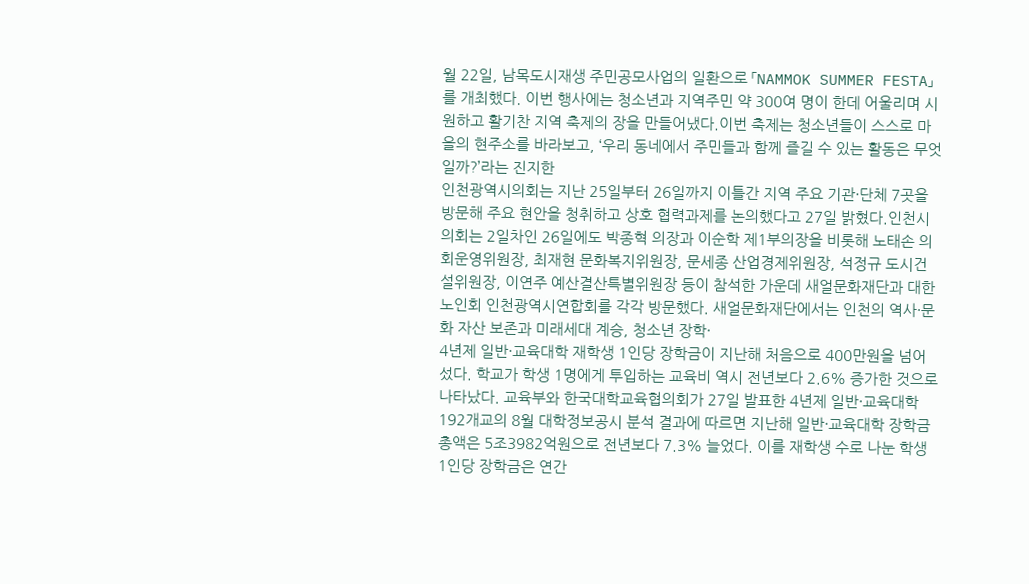월 22일, 남목도시재생 주민공모사업의 일환으로 「NAMMOK SUMMER FESTA」를 개최했다. 이번 행사에는 청소년과 지역주민 약 300여 명이 한데 어울리며 시원하고 활기찬 지역 축제의 장을 만들어냈다.이번 축제는 청소년들이 스스로 마을의 현주소를 바라보고, ‘우리 동네에서 주민들과 함께 즐길 수 있는 활동은 무엇일까?’라는 진지한
인천광역시의회는 지난 25일부터 26일까지 이틀간 지역 주요 기관·단체 7곳을 방문해 주요 현안을 청취하고 상호 협력과제를 논의했다고 27일 밝혔다.인천시의회는 2일차인 26일에도 박종혁 의장과 이순학 제1부의장을 비롯해 노태손 의회운영위원장, 최재현 문화복지위원장, 문세종 산업경제위원장, 석정규 도시건설위원장, 이연주 예산결산특별위원장 등이 참석한 가운데 새얼문화재단과 대한노인회 인천광역시연합회를 각각 방문했다. 새얼문화재단에서는 인천의 역사·문화 자산 보존과 미래세대 계승, 청소년 장학·
4년제 일반·교육대학 재학생 1인당 장학금이 지난해 처음으로 400만원을 넘어섰다. 학교가 학생 1명에게 투입하는 교육비 역시 전년보다 2.6% 증가한 것으로 나타났다. 교육부와 한국대학교육협의회가 27일 발표한 4년제 일반·교육대학 192개교의 8월 대학정보공시 분석 결과에 따르면 지난해 일반·교육대학 장학금 총액은 5조3982억원으로 전년보다 7.3% 늘었다. 이를 재학생 수로 나눈 학생 1인당 장학금은 연간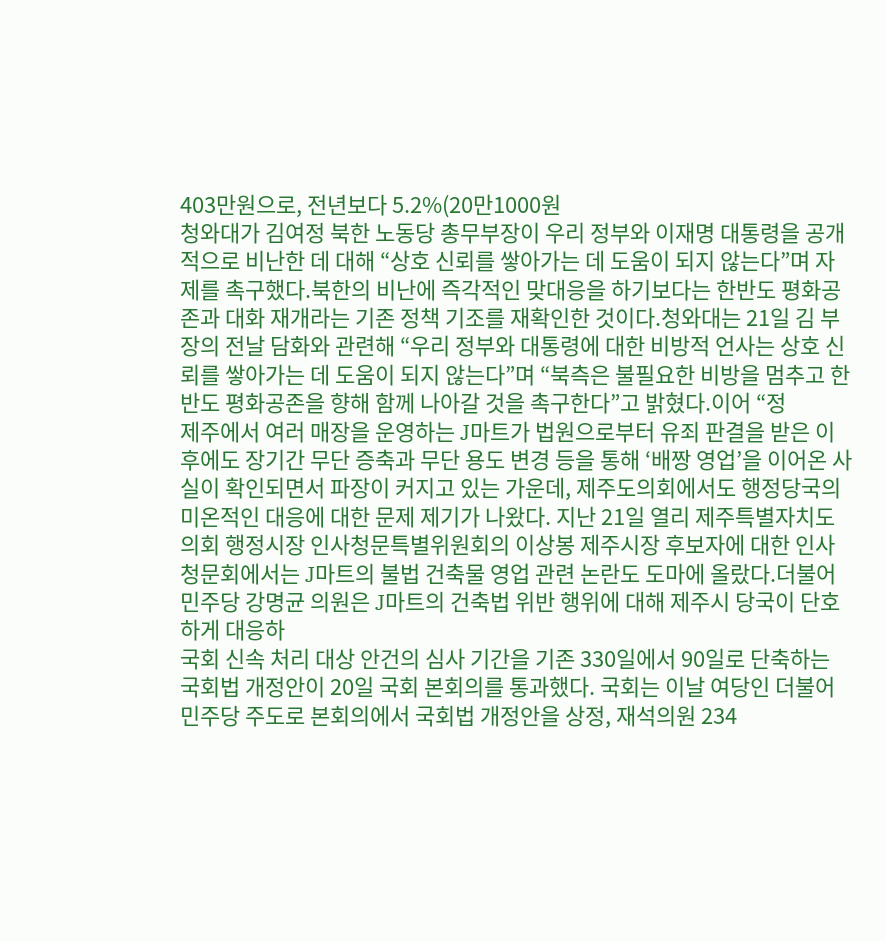403만원으로, 전년보다 5.2%(20만1000원
청와대가 김여정 북한 노동당 총무부장이 우리 정부와 이재명 대통령을 공개적으로 비난한 데 대해 “상호 신뢰를 쌓아가는 데 도움이 되지 않는다”며 자제를 촉구했다.북한의 비난에 즉각적인 맞대응을 하기보다는 한반도 평화공존과 대화 재개라는 기존 정책 기조를 재확인한 것이다.청와대는 21일 김 부장의 전날 담화와 관련해 “우리 정부와 대통령에 대한 비방적 언사는 상호 신뢰를 쌓아가는 데 도움이 되지 않는다”며 “북측은 불필요한 비방을 멈추고 한반도 평화공존을 향해 함께 나아갈 것을 촉구한다”고 밝혔다.이어 “정
제주에서 여러 매장을 운영하는 J마트가 법원으로부터 유죄 판결을 받은 이후에도 장기간 무단 증축과 무단 용도 변경 등을 통해 ‘배짱 영업’을 이어온 사실이 확인되면서 파장이 커지고 있는 가운데, 제주도의회에서도 행정당국의 미온적인 대응에 대한 문제 제기가 나왔다. 지난 21일 열리 제주특별자치도의회 행정시장 인사청문특별위원회의 이상봉 제주시장 후보자에 대한 인사청문회에서는 J마트의 불법 건축물 영업 관련 논란도 도마에 올랐다.더불어민주당 강명균 의원은 J마트의 건축법 위반 행위에 대해 제주시 당국이 단호하게 대응하
국회 신속 처리 대상 안건의 심사 기간을 기존 330일에서 90일로 단축하는 국회법 개정안이 20일 국회 본회의를 통과했다. 국회는 이날 여당인 더불어민주당 주도로 본회의에서 국회법 개정안을 상정, 재석의원 234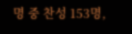명 중 찬성 153명,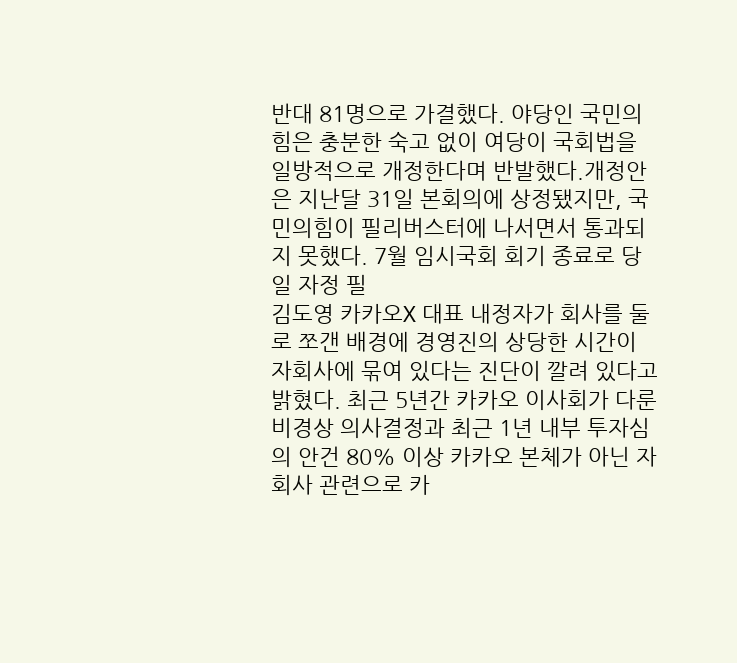반대 81명으로 가결했다. 야당인 국민의힘은 충분한 숙고 없이 여당이 국회법을 일방적으로 개정한다며 반발했다.개정안은 지난달 31일 본회의에 상정됐지만, 국민의힘이 필리버스터에 나서면서 통과되지 못했다. 7월 임시국회 회기 종료로 당일 자정 필
김도영 카카오X 대표 내정자가 회사를 둘로 쪼갠 배경에 경영진의 상당한 시간이 자회사에 묶여 있다는 진단이 깔려 있다고 밝혔다. 최근 5년간 카카오 이사회가 다룬 비경상 의사결정과 최근 1년 내부 투자심의 안건 80% 이상 카카오 본체가 아닌 자회사 관련으로 카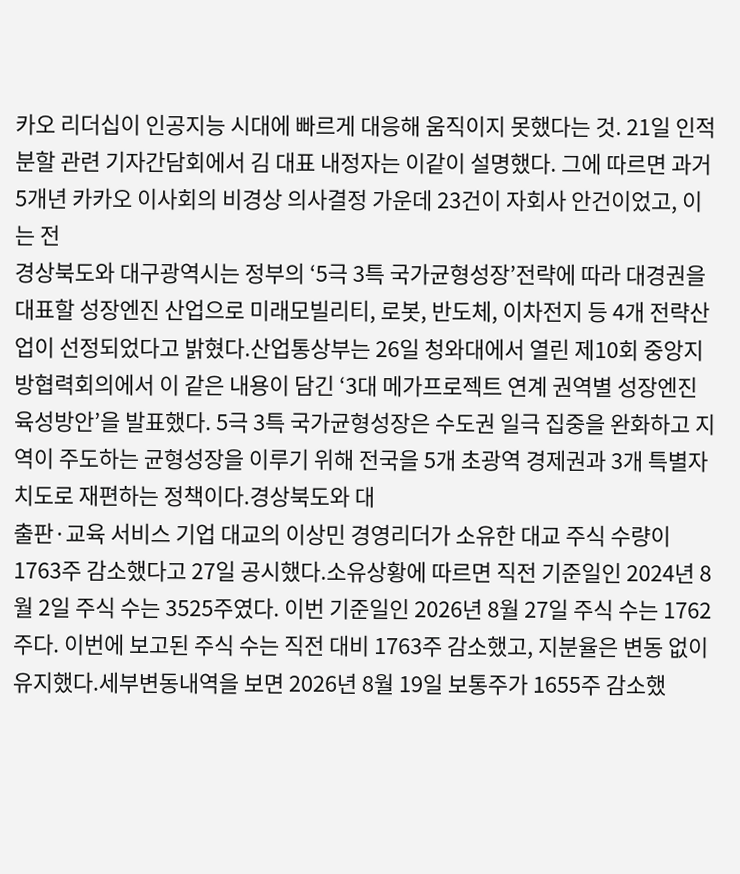카오 리더십이 인공지능 시대에 빠르게 대응해 움직이지 못했다는 것. 21일 인적분할 관련 기자간담회에서 김 대표 내정자는 이같이 설명했다. 그에 따르면 과거 5개년 카카오 이사회의 비경상 의사결정 가운데 23건이 자회사 안건이었고, 이는 전
경상북도와 대구광역시는 정부의 ‘5극 3특 국가균형성장’전략에 따라 대경권을 대표할 성장엔진 산업으로 미래모빌리티, 로봇, 반도체, 이차전지 등 4개 전략산업이 선정되었다고 밝혔다.산업통상부는 26일 청와대에서 열린 제10회 중앙지방협력회의에서 이 같은 내용이 담긴 ‘3대 메가프로젝트 연계 권역별 성장엔진 육성방안’을 발표했다. 5극 3특 국가균형성장은 수도권 일극 집중을 완화하고 지역이 주도하는 균형성장을 이루기 위해 전국을 5개 초광역 경제권과 3개 특별자치도로 재편하는 정책이다.경상북도와 대
출판·교육 서비스 기업 대교의 이상민 경영리더가 소유한 대교 주식 수량이 1763주 감소했다고 27일 공시했다.소유상황에 따르면 직전 기준일인 2024년 8월 2일 주식 수는 3525주였다. 이번 기준일인 2026년 8월 27일 주식 수는 1762주다. 이번에 보고된 주식 수는 직전 대비 1763주 감소했고, 지분율은 변동 없이 유지했다.세부변동내역을 보면 2026년 8월 19일 보통주가 1655주 감소했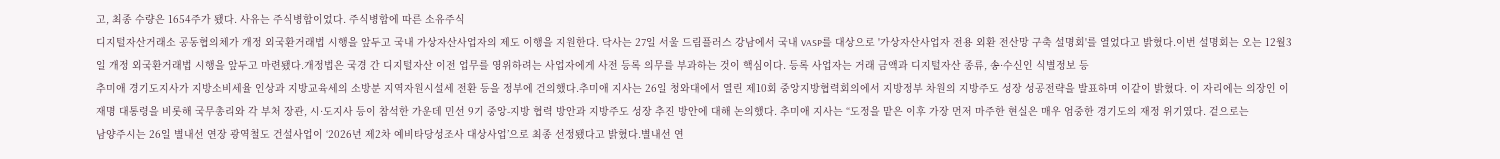고, 최종 수량은 1654주가 됐다. 사유는 주식병합이었다. 주식병합에 따른 소유주식
디지털자산거래소 공동협의체가 개정 외국환거래법 시행을 앞두고 국내 가상자산사업자의 제도 이행을 지원한다. 닥사는 27일 서울 드림플러스 강남에서 국내 VASP를 대상으로 '가상자산사업자 전용 외환 전산망 구축 설명회'를 열었다고 밝혔다.이번 설명회는 오는 12월3일 개정 외국환거래법 시행을 앞두고 마련됐다.개정법은 국경 간 디지털자산 이전 업무를 영위하려는 사업자에게 사전 등록 의무를 부과하는 것이 핵심이다. 등록 사업자는 거래 금액과 디지털자산 종류, 송·수신인 식별정보 등
추미애 경기도지사가 지방소비세율 인상과 지방교육세의 소방분 지역자원시설세 전환 등을 정부에 건의했다.추미애 지사는 26일 청와대에서 열린 제10회 중앙지방협력회의에서 지방정부 차원의 지방주도 성장 성공전략을 발표하며 이같이 밝혔다. 이 자리에는 의장인 이재명 대통령을 비롯해 국무총리와 각 부처 장관, 시·도지사 등이 참석한 가운데 민선 9기 중앙-지방 협력 방안과 지방주도 성장 추진 방안에 대해 논의했다. 추미애 지사는 “도정을 맡은 이후 가장 먼저 마주한 현실은 매우 엄중한 경기도의 재정 위기였다. 겉으로는
남양주시는 26일 별내선 연장 광역철도 건설사업이 ‘2026년 제2차 예비타당성조사 대상사업’으로 최종 선정됐다고 밝혔다.별내선 연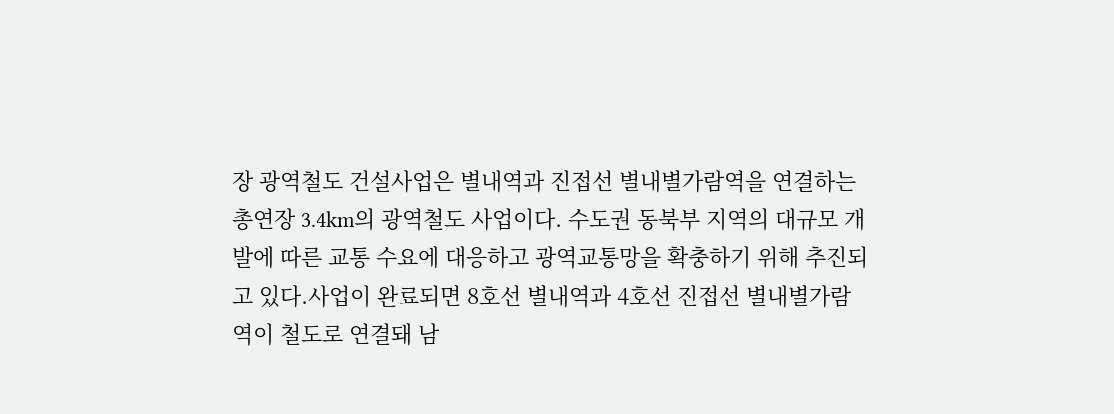장 광역철도 건설사업은 별내역과 진접선 별내별가람역을 연결하는 총연장 3.4km의 광역철도 사업이다. 수도권 동북부 지역의 대규모 개발에 따른 교통 수요에 대응하고 광역교통망을 확충하기 위해 추진되고 있다.사업이 완료되면 8호선 별내역과 4호선 진접선 별내별가람역이 철도로 연결돼 남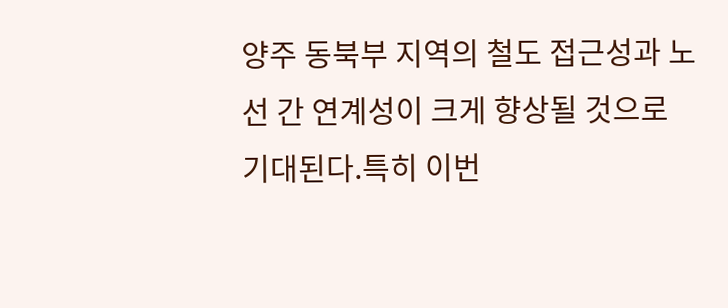양주 동북부 지역의 철도 접근성과 노선 간 연계성이 크게 향상될 것으로 기대된다.특히 이번